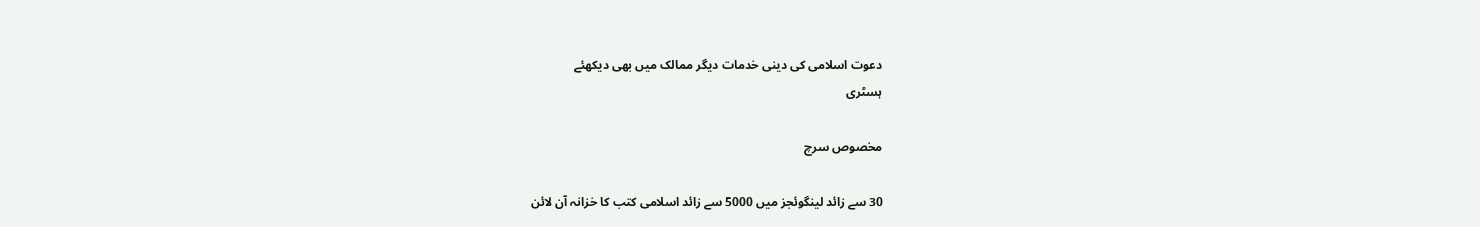دعوت اسلامی کی دینی خدمات دیگر ممالک میں بھی دیکھئے
ہسٹری

مخصوص سرچ

30 سے زائد لینگوئجز میں 5000 سے زائد اسلامی کتب کا خزانہ آن لائن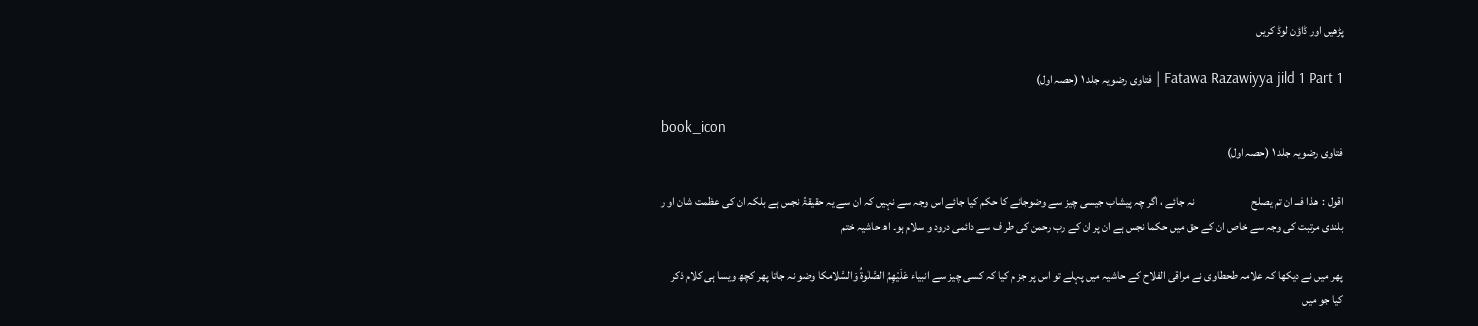پڑھیں اور ڈاؤن لوڈ کریں

Fatawa Razawiyya jild 1 Part 1 | فتاوی رضویہ جلد ۱ (حصہ اول)

book_icon
فتاوی رضویہ جلد ۱ (حصہ اول)

اقول :  ھذا فـــ ان تم یصلح                         نہ جائے ، اگر چہ پیشاب جیسی چیز سے وضوجانے کا حکم کیا جائے اس وجہ سے نہیں کہ ان سے یہ حقیقۃً نجس ہے بلکہ ان کی عظمت شان او ر بلندی مرتبت کی وجہ سے خاص ان کے حق میں حکما نجس ہے ان پر ان کے رب رحمن کی طر ف سے دائمی درود و سلام ہو۔ اھ حاشیہ ختم

پھر میں نے دیکھا کہ علامہ طحطاوی نے مراقی الفلاح کے حاشیہ میں پہلے تو اس پر جز م کیا کہ کسی چیز سے انبیاء عَلَيْهِمُ الصَّلٰوۃُ وَالسَّلامکا وضو نہ جاتا پھر کچھ ویسا ہی کلام ذکر کیا جو میں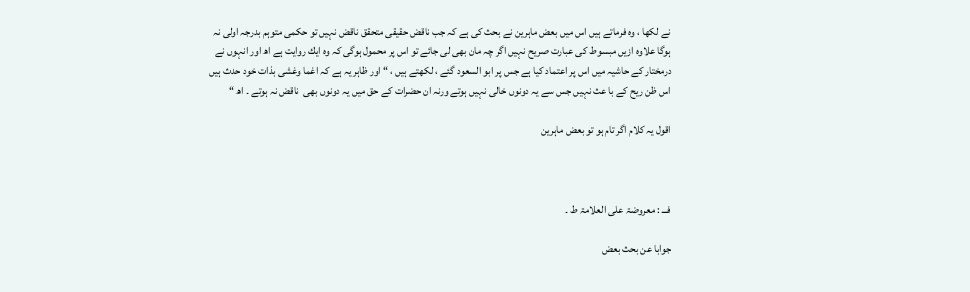نے لکھا ، وہ فرماتے ہیں اس میں بعض ماہرین نے بحث کی ہے کہ جب ناقض حقیقی متحقق ناقض نہیں تو حکمی متوہم بدرجہ اولی نہ ہوگا علاوہ ازیں مبسوط کی عبارت صریح نہیں اگر چہ مان بھی لی جائے تو اس پر محمول ہوگی کہ وہ ایك روایت ہے اھ اور انہوں نے درمختار کے حاشیہ میں اس پر اعتماد کیا ہے جس پر ابو السعود گئے ، لکھتے ہیں ، “ اور ظاہر یہ ہے کہ اغما وغشی بذات خود حدث ہیں اس ظن ریح کے با عث نہیں جس سے یہ دونوں خالی نہیں ہوتے ورنہ ان حضرات کے حق میں یہ دونوں بھی  ناقض نہ ہوتے ۔ اھ “

اقول یہ کلام اگر تام ہو تو بعض ماہرین



فـــ : معروضۃ علی العلامۃ ط ۔

جوابا عن بحث بعض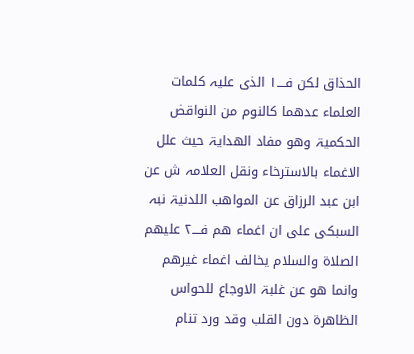الحذاق لکن فــــ۱ الذی علیہ کلمات العلماء عدھما کالنوم من النواقض الحکمیۃ وھو مفاد الھدایۃ حیث علل الاغماء بالاسترخاء ونقل العلامہ ش عن ابن عبد الرزاق عن المواھب اللدنیۃ نبہ السبکی علی ان اغماء ھم فــــ۲ علیھم الصلاۃ والسلام یخالف اغماء غیرھم وانما ھو عن غلبۃ الاوجاع للحواس الظاھرۃ دون القلب وقد ورد تنام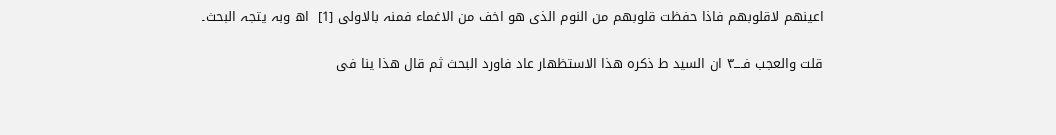اعینھم لاقلوبھم فاذا حفظت قلوبھم من النوم الذی ھو اخف من الاغماء فمنہ بالاولی [1]  اھ وبہ یتجہ البحث۔

قلت والعجب فــــ۳ ان السید ط ذکرہ ھذا الاستظھار عاد فاورد البحث ثم قال ھذا ینا فی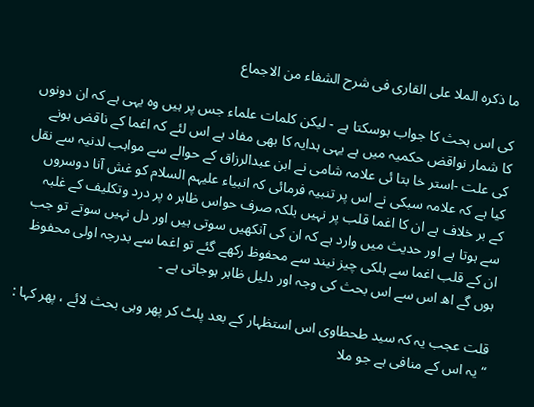ما ذکرہ الملا علی القاری فی شرح الشفاء من الاجماع

کی اس بحث کا جواب ہوسکتا ہے - لیکن کلمات علماء جس پر ہیں وہ یہی ہے کہ ان دونوں کا شمار نواقض حکمیہ میں ہے یہی ہدایہ کا بھی مفاد ہے اس لئے کہ اغما کے ناقض ہونے کی علت -استر خا بتا ئی علامہ شامی نے ابن عبدالرزاق کے حوالے سے مواہب لدنیہ سے نقل کیا ہے کہ علامہ سبکی نے اس پر تنبیہ فرمائی کہ انبیاء علیہم السلام کو غش آنا دوسروں کے بر خلاف ہے ان کا اغما قلب پر نہیں بلکہ صرف حواس ظاہر ہ پر درد وتکلیف کے غلبہ سے ہوتا ہے اور حدیث میں وارد ہے کہ ان کی آنکھیں سوتی ہیں اور دل نہیں سوتے تو جب ان کے قلب اغما سے ہلکی چیز نیند سے محفوظ رکھے گئے تو اغما سے بدرجہ اولی محفوظ ہوں گے اھ اس سے اس بحث کی وجہ اور دلیل ظاہر ہوجاتی ہے ۔

قلت عجب یہ کہ سید طحطاوی اس استظہار کے بعد پلٹ کر پھر وہی بحث لائے ، پھر کہا : “ یہ اس کے منافی ہے جو ملا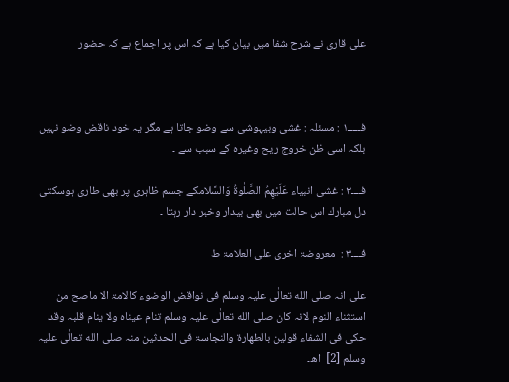علی قاری نے شرح شفا میں بیان کیا ہے کہ اس پر اجماع ہے کہ حضور



فـــــ۱ : مسئلہ : غشی وبیہوشی سے وضو جاتا ہے مگر یہ خود ناقض وضو نہیں بلکہ اسی ظن خروج ریح وغیرہ کے سبب سے ۔

فــــ۲ : غشی انبیاء عَلَيْهِمُ الصَّلٰوۃُ وَالسَّلامکے جسم ظاہری پر بھی طاری ہوسکتی دل مبارك اس حالت میں بھی بیدار وخبر دار رہتا ۔

فــــ۳ :  معروضۃ اخری علی العلامۃ ط

علی انہ صلی الله تعالٰی علیہ وسلم فی نواقض الوضوء کالامۃ الا ماصح من استثناء النوم لانہ کان صلی الله تعالٰی علیہ وسلم تنام عیناہ ولا ینام قلبہ وقد حکی فی الشفاء قولین بالطھارۃ والنجاسۃ فی الحدثین منہ صلی الله تعالٰی علیہ وسلم [2]  اھ۔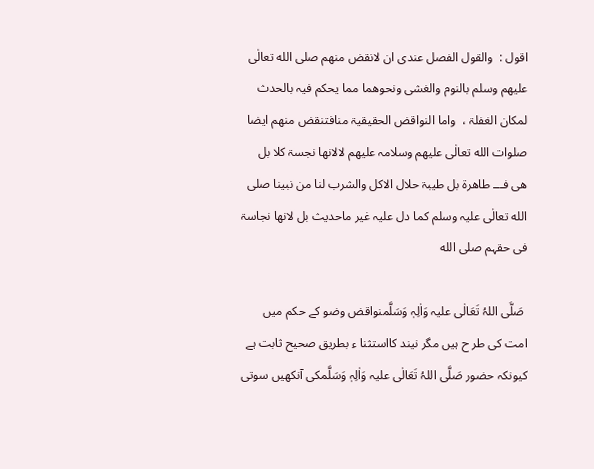اقول :  والقول الفصل عندی ان لانقض منھم صلی الله تعالٰی علیھم وسلم بالنوم والغشی ونحوھما مما یحکم فیہ بالحدث لمکان الغفلۃ ،  واما النواقض الحقیقیۃ منافتنقض منھم ایضا صلوات الله تعالٰی علیھم وسلامہ علیھم لالانھا نجسۃ کلا بل ھی فـــ طاھرۃ بل طیبۃ حلال الاکل والشرب لنا من نبینا صلی الله تعالٰی علیہ وسلم کما دل علیہ غیر ماحدیث بل لانھا نجاسۃ فی حقہم صلی الله

 صَلَّی اللہُ تَعَالٰی علیہ وَاٰلِہٖ وَسَلَّمنواقض وضو کے حکم میں امت کی طر ح ہیں مگر نیند کااستثنا ء بطریق صحیح ثابت ہے کیونکہ حضور صَلَّی اللہُ تَعَالٰی علیہ وَاٰلِہٖ وَسَلَّمکی آنکھیں سوتی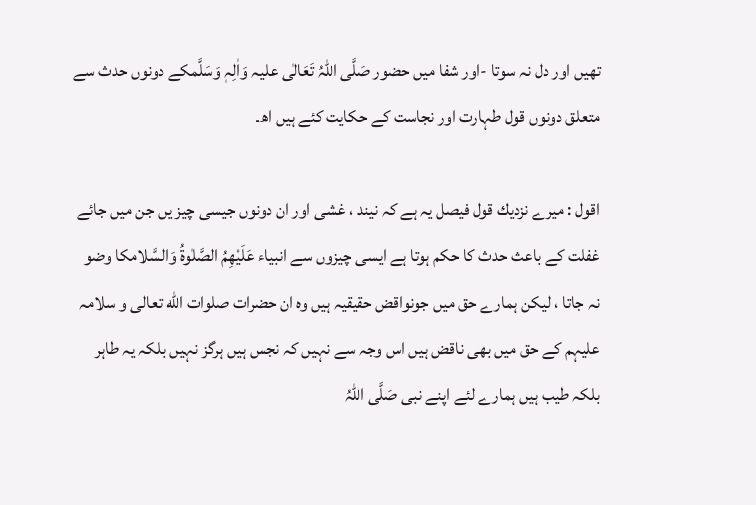تھیں اور دل نہ سوتا -اور شفا میں حضور صَلَّی اللہُ تَعَالٰی علیہ وَاٰلِہٖ وَسَلَّمکے دونوں حدث سے متعلق دونوں قول طہارت اور نجاست کے حکایت کئے ہیں اھ۔

اقول : میرے نزدیك قول فیصل یہ ہے کہ نیند ، غشی اور ان دونوں جیسی چیز یں جن میں جائے غفلت کے باعث حدث کا حکم ہوتا ہے ایسی چیزوں سے انبیاء عَلَيْهِمُ الصَّلٰوۃُ وَالسَّلامکا وضو نہ جاتا ، لیکن ہمارے حق میں جونواقض حقیقیہ ہیں وہ ان حضرات صلوات الله تعالی و سلامہ علیہم کے حق میں بھی ناقض ہیں اس وجہ سے نہیں کہ نجس ہیں ہرگز نہیں بلکہ یہ طاہر بلکہ طیب ہیں ہمارے لئے اپنے نبی صَلَّی اللہُ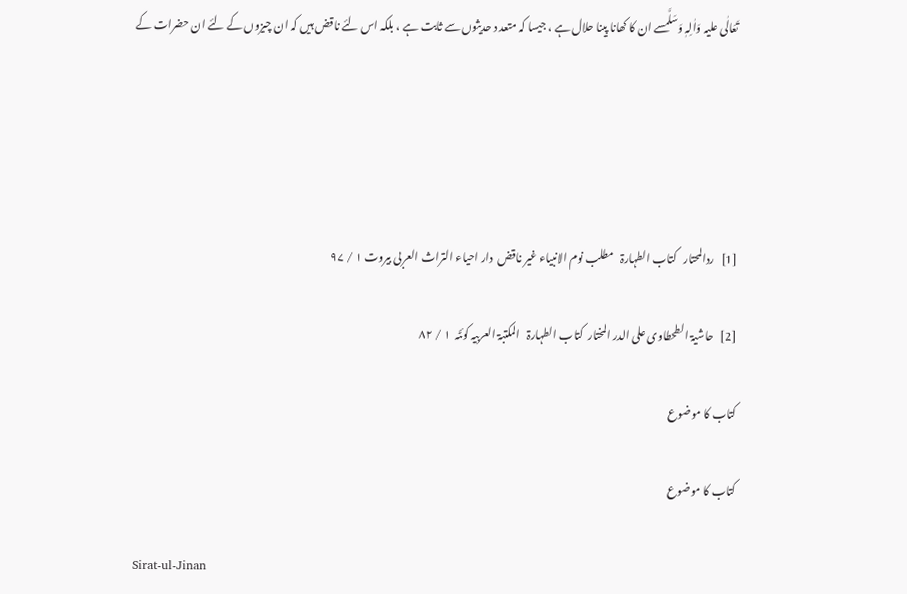تَعَالٰی علیہ وَاٰلِہٖ وَسَلَّمسے ان کا کھانا پینا حلال ہے ، جیسا کہ متعد د حدیثوں سے ثابت ہے ، بلکہ اس لئے ناقض ہیں کہ ان چیزوں کے لئے ان حضرات کے





[1]   ردالمحتار   کتاب الطہارۃ   مطلب نوم الانبیاء غیر ناقض  دار احیاء التراث العربی بیروت ۱ / ۹۷

[2]   حاشیۃ الطحطاوی علی الدر المختار  کتاب الطہارۃ   المکتبۃ العربیہ کوئٹہ  ۱ / ۸۲

کتاب کا موضوع

کتاب کا موضوع

Sirat-ul-Jinan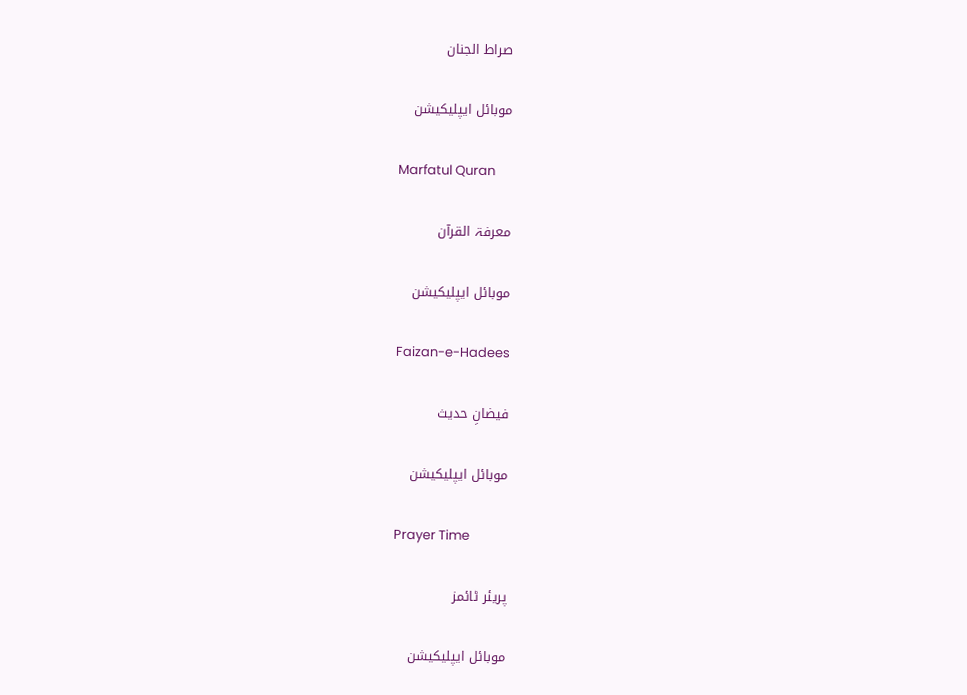صراط الجنان

موبائل ایپلیکیشن

Marfatul Quran

معرفۃ القرآن

موبائل ایپلیکیشن

Faizan-e-Hadees

فیضانِ حدیث

موبائل ایپلیکیشن

Prayer Time

پریئر ٹائمز

موبائل ایپلیکیشن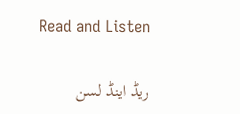Read and Listen

ریڈ اینڈ لسن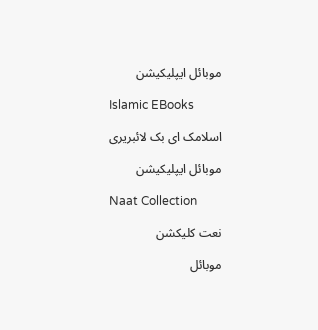موبائل ایپلیکیشن

Islamic EBooks

اسلامک ای بک لائبریری

موبائل ایپلیکیشن

Naat Collection

نعت کلیکشن

موبائل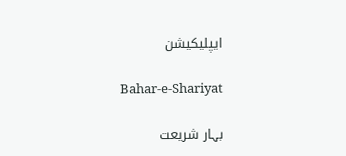ایپلیکیشن

Bahar-e-Shariyat

بہار شریعت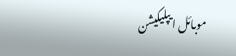موبائل ایپلیکیشن